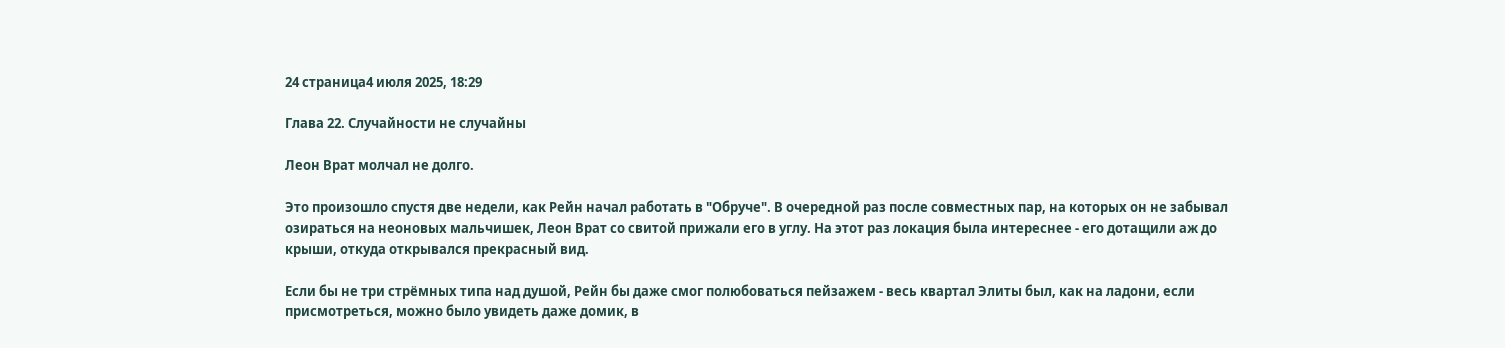24 страница4 июля 2025, 18:29

Глава 22. Случайности не случайны

Леон Врат молчал не долго.

Это произошло спустя две недели, как Рейн начал работать в "Обруче". В очередной раз после совместных пар, на которых он не забывал озираться на неоновых мальчишек, Леон Врат со свитой прижали его в углу. На этот раз локация была интереснее - его дотащили аж до крыши, откуда открывался прекрасный вид.

Если бы не три стрёмных типа над душой, Рейн бы даже смог полюбоваться пейзажем - весь квартал Элиты был, как на ладони, если присмотреться, можно было увидеть даже домик, в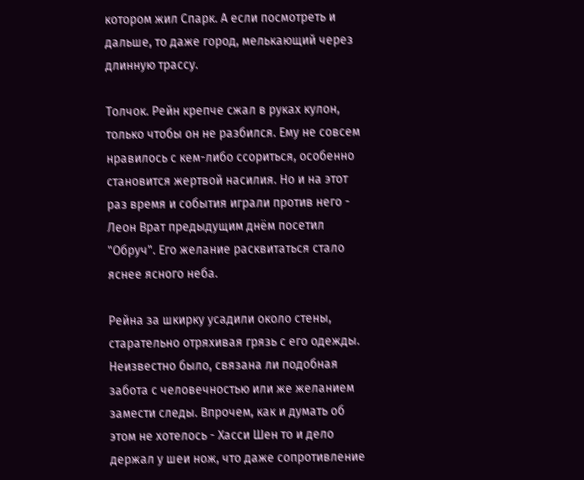котором жил Спарк. А если посмотреть и дальше, то даже город, мелькающий через длинную трассу.

Толчок. Рейн крепче сжал в руках кулон, только чтобы он не разбился. Ему не совсем нравилось с кем-либо ссориться, особенно становится жертвой насилия. Но и на этот раз время и события играли против него - Леон Врат предыдущим днём посетил "Обруч". Его желание расквитаться стало яснее ясного неба.

Рейна за шкирку усадили около стены, старательно отряхивая грязь с его одежды. Неизвестно было, связана ли подобная забота с человечностью или же желанием замести следы. Впрочем, как и думать об этом не хотелось - Хасси Шен то и дело держал у шеи нож, что даже сопротивление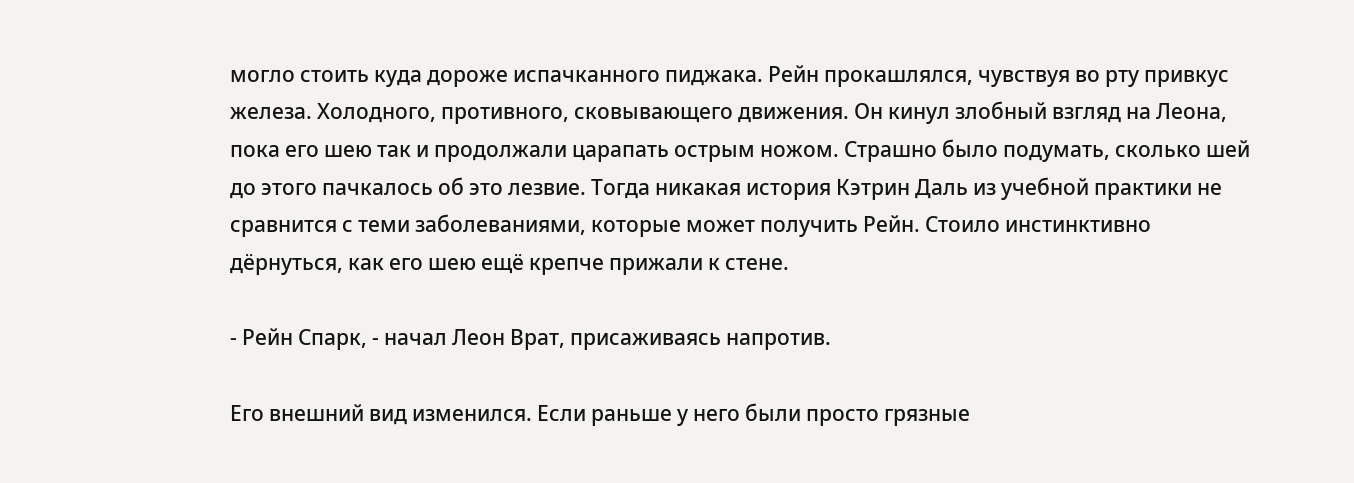могло стоить куда дороже испачканного пиджака. Рейн прокашлялся, чувствуя во рту привкус железа. Холодного, противного, сковывающего движения. Он кинул злобный взгляд на Леона, пока его шею так и продолжали царапать острым ножом. Страшно было подумать, сколько шей до этого пачкалось об это лезвие. Тогда никакая история Кэтрин Даль из учебной практики не сравнится с теми заболеваниями, которые может получить Рейн. Стоило инстинктивно дёрнуться, как его шею ещё крепче прижали к стене.

- Рейн Спарк, - начал Леон Врат, присаживаясь напротив.

Его внешний вид изменился. Если раньше у него были просто грязные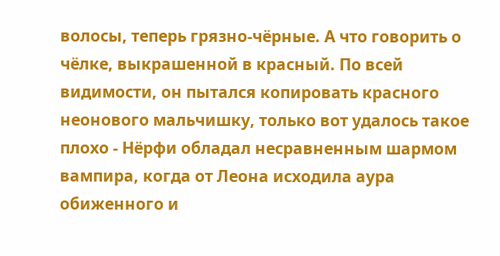волосы, теперь грязно-чёрные. А что говорить о чёлке, выкрашенной в красный. По всей видимости, он пытался копировать красного неонового мальчишку, только вот удалось такое плохо - Нёрфи обладал несравненным шармом вампира, когда от Леона исходила аура обиженного и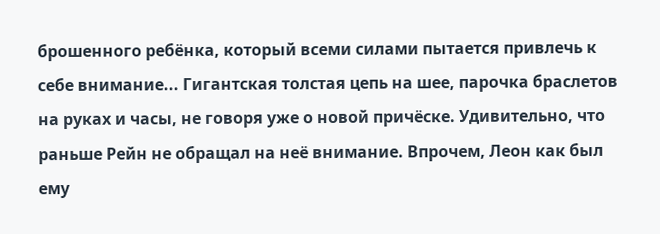брошенного ребёнка, который всеми силами пытается привлечь к себе внимание... Гигантская толстая цепь на шее, парочка браслетов на руках и часы, не говоря уже о новой причёске. Удивительно, что раньше Рейн не обращал на неё внимание. Впрочем, Леон как был ему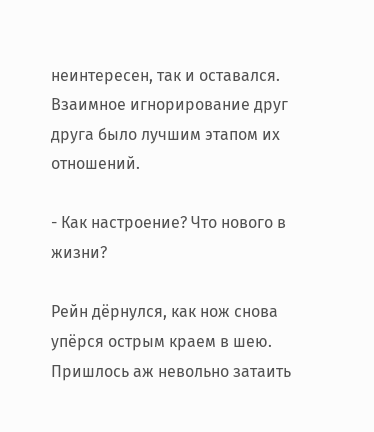неинтересен, так и оставался. Взаимное игнорирование друг друга было лучшим этапом их отношений.

- Как настроение? Что нового в жизни?

Рейн дёрнулся, как нож снова упёрся острым краем в шею. Пришлось аж невольно затаить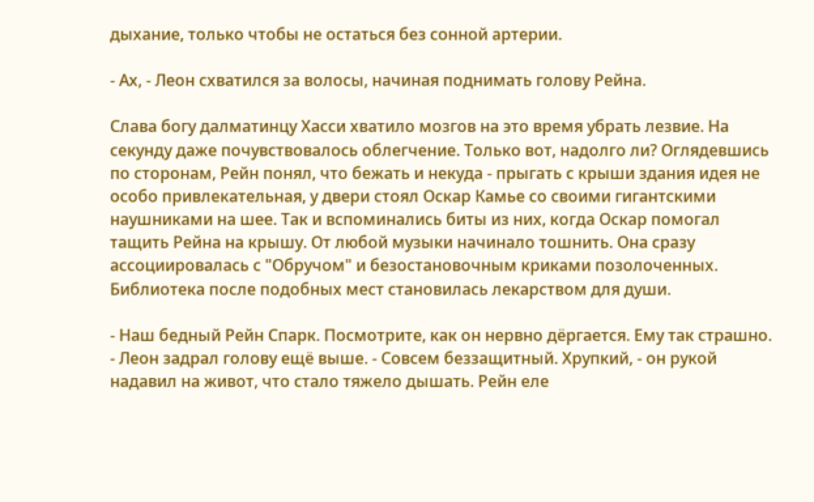дыхание, только чтобы не остаться без сонной артерии.

- Ах, - Леон схватился за волосы, начиная поднимать голову Рейна.

Слава богу далматинцу Хасси хватило мозгов на это время убрать лезвие. На секунду даже почувствовалось облегчение. Только вот, надолго ли? Оглядевшись по сторонам, Рейн понял, что бежать и некуда - прыгать с крыши здания идея не особо привлекательная, у двери стоял Оскар Камье со своими гигантскими наушниками на шее. Так и вспоминались биты из них, когда Оскар помогал тащить Рейна на крышу. От любой музыки начинало тошнить. Она сразу ассоциировалась с "Обручом" и безостановочным криками позолоченных. Библиотека после подобных мест становилась лекарством для души.

- Наш бедный Рейн Спарк. Посмотрите, как он нервно дёргается. Ему так страшно. - Леон задрал голову ещё выше. - Совсем беззащитный. Хрупкий, - он рукой надавил на живот, что стало тяжело дышать. Рейн еле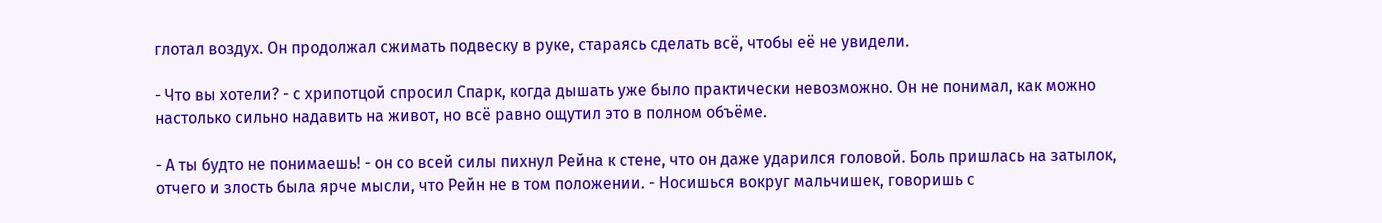глотал воздух. Он продолжал сжимать подвеску в руке, стараясь сделать всё, чтобы её не увидели.

- Что вы хотели? - с хрипотцой спросил Спарк, когда дышать уже было практически невозможно. Он не понимал, как можно настолько сильно надавить на живот, но всё равно ощутил это в полном объёме.

- А ты будто не понимаешь! - он со всей силы пихнул Рейна к стене, что он даже ударился головой. Боль пришлась на затылок, отчего и злость была ярче мысли, что Рейн не в том положении. - Носишься вокруг мальчишек, говоришь с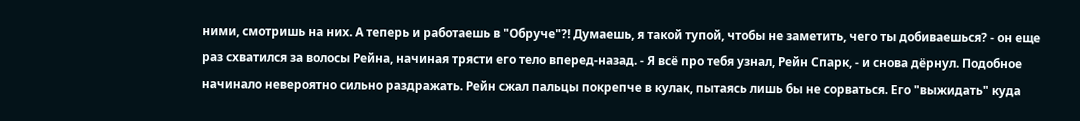ними, смотришь на них. А теперь и работаешь в "Обруче"?! Думаешь, я такой тупой, чтобы не заметить, чего ты добиваешься? - он еще раз схватился за волосы Рейна, начиная трясти его тело вперед-назад. - Я всё про тебя узнал, Рейн Спарк, - и снова дёрнул. Подобное начинало невероятно сильно раздражать. Рейн сжал пальцы покрепче в кулак, пытаясь лишь бы не сорваться. Его "выжидать" куда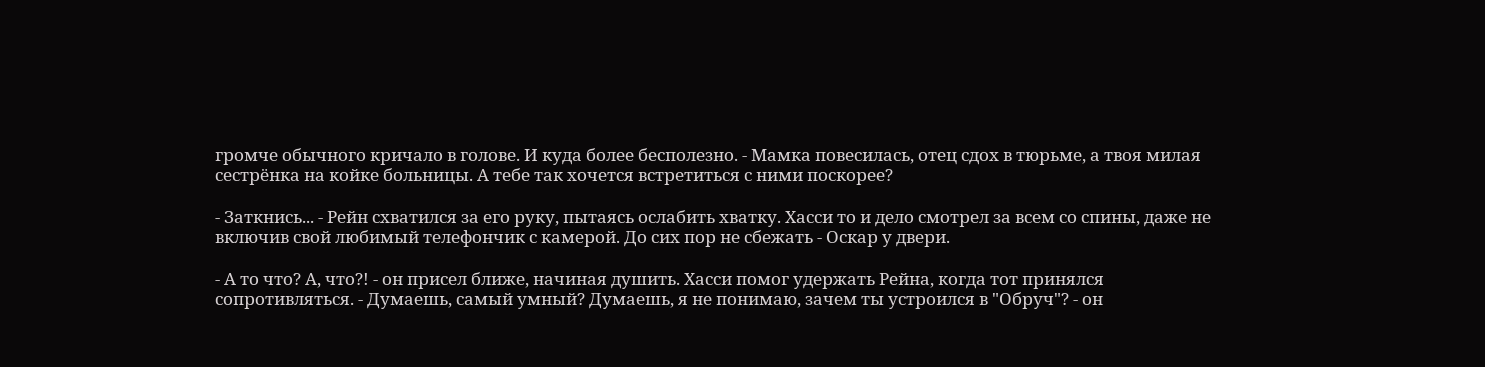громче обычного кричало в голове. И куда более бесполезно. - Мамка повесилась, отец сдох в тюрьме, а твоя милая сестрёнка на койке больницы. А тебе так хочется встретиться с ними поскорее?

- Заткнись... - Рейн схватился за его руку, пытаясь ослабить хватку. Хасси то и дело смотрел за всем со спины, даже не включив свой любимый телефончик с камерой. До сих пор не сбежать - Оскар у двери.

- А то что? А, что?! - он присел ближе, начиная душить. Хасси помог удержать Рейна, когда тот принялся сопротивляться. - Думаешь, самый умный? Думаешь, я не понимаю, зачем ты устроился в "Обруч"? - он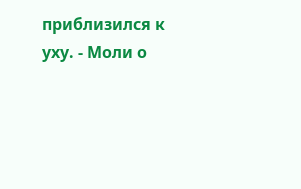приблизился к уху. - Моли о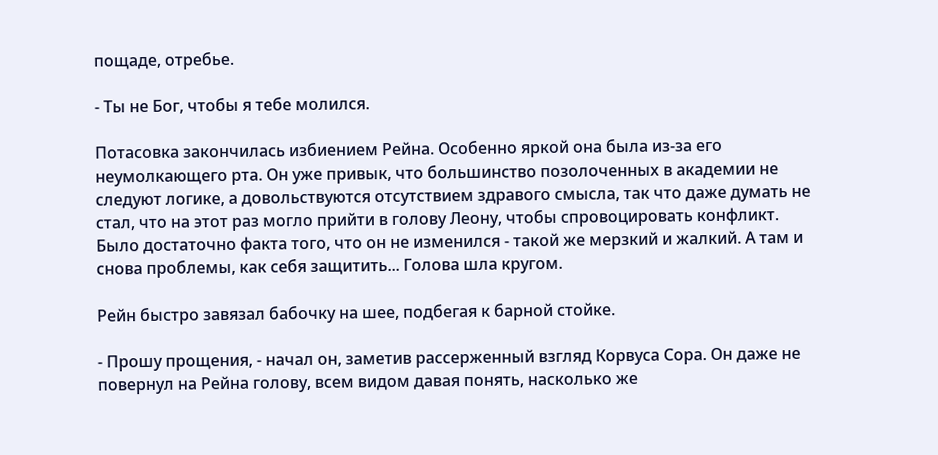пощаде, отребье.

- Ты не Бог, чтобы я тебе молился.

Потасовка закончилась избиением Рейна. Особенно яркой она была из-за его неумолкающего рта. Он уже привык, что большинство позолоченных в академии не следуют логике, а довольствуются отсутствием здравого смысла, так что даже думать не стал, что на этот раз могло прийти в голову Леону, чтобы спровоцировать конфликт. Было достаточно факта того, что он не изменился - такой же мерзкий и жалкий. А там и снова проблемы, как себя защитить... Голова шла кругом.

Рейн быстро завязал бабочку на шее, подбегая к барной стойке.

- Прошу прощения, - начал он, заметив рассерженный взгляд Корвуса Сора. Он даже не повернул на Рейна голову, всем видом давая понять, насколько же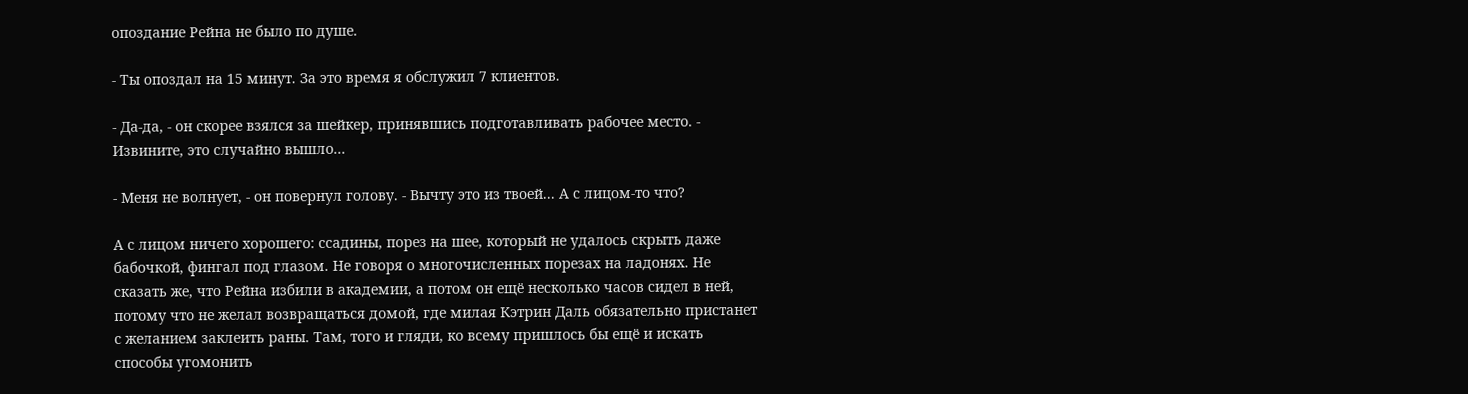опоздание Рейна не было по душе.

- Ты опоздал на 15 минут. За это время я обслужил 7 клиентов.

- Да-да, - он скорее взялся за шейкер, принявшись подготавливать рабочее место. - Извините, это случайно вышло...

- Меня не волнует, - он повернул голову. - Вычту это из твоей... А с лицом-то что?

А с лицом ничего хорошего: ссадины, порез на шее, который не удалось скрыть даже бабочкой, фингал под глазом. Не говоря о многочисленных порезах на ладонях. Не сказать же, что Рейна избили в академии, а потом он ещё несколько часов сидел в ней, потому что не желал возвращаться домой, где милая Кэтрин Даль обязательно пристанет с желанием заклеить раны. Там, того и гляди, ко всему пришлось бы ещё и искать способы угомонить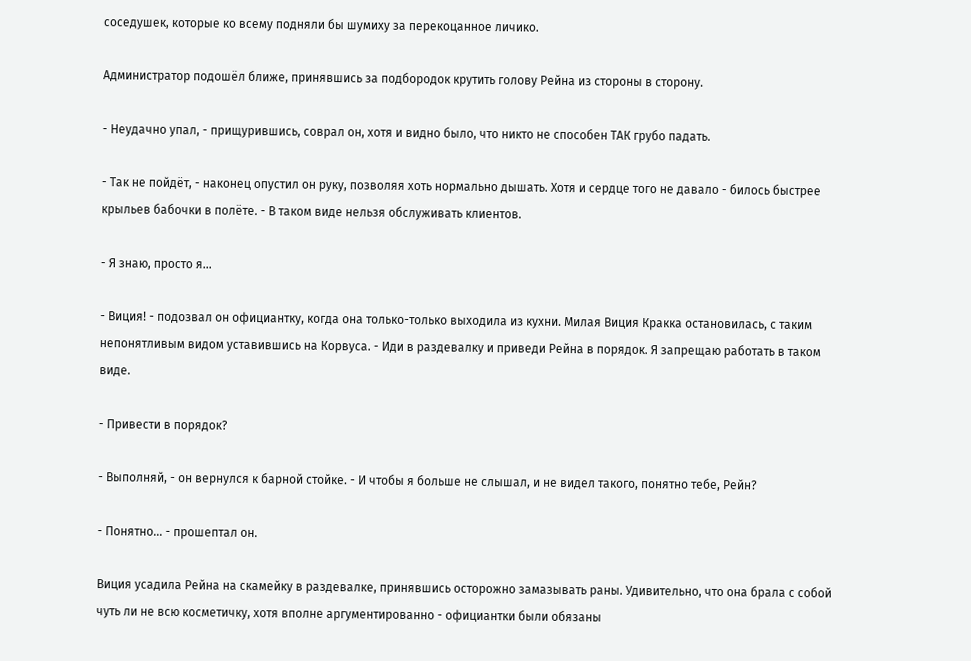соседушек, которые ко всему подняли бы шумиху за перекоцанное личико.

Администратор подошёл ближе, принявшись за подбородок крутить голову Рейна из стороны в сторону.

- Неудачно упал, - прищурившись, соврал он, хотя и видно было, что никто не способен ТАК грубо падать.

- Так не пойдёт, - наконец опустил он руку, позволяя хоть нормально дышать. Хотя и сердце того не давало - билось быстрее крыльев бабочки в полёте. - В таком виде нельзя обслуживать клиентов.

- Я знаю, просто я...

- Виция! - подозвал он официантку, когда она только-только выходила из кухни. Милая Виция Кракка остановилась, с таким непонятливым видом уставившись на Корвуса. - Иди в раздевалку и приведи Рейна в порядок. Я запрещаю работать в таком виде.

- Привести в порядок?

- Выполняй, - он вернулся к барной стойке. - И чтобы я больше не слышал, и не видел такого, понятно тебе, Рейн?

- Понятно... - прошептал он.

Виция усадила Рейна на скамейку в раздевалке, принявшись осторожно замазывать раны. Удивительно, что она брала с собой чуть ли не всю косметичку, хотя вполне аргументированно - официантки были обязаны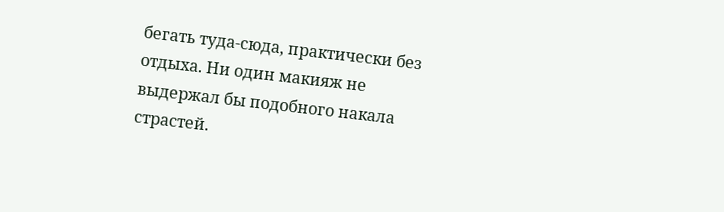бегать туда-сюда, практически без отдыха. Ни один макияж не выдержал бы подобного накала страстей.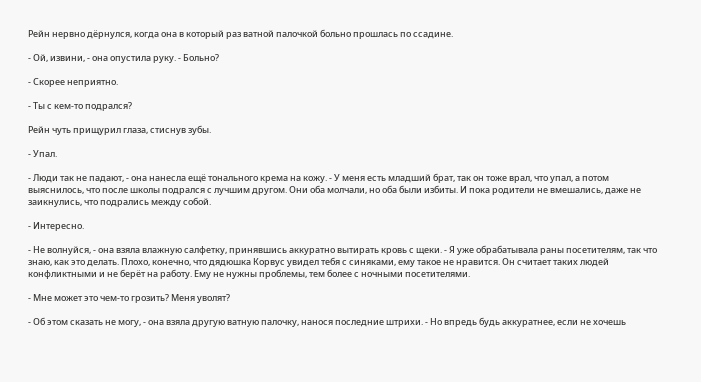Рейн нервно дёрнулся, когда она в который раз ватной палочкой больно прошлась по ссадине.

- Ой, извини, - она опустила руку. - Больно?

- Скорее неприятно.

- Ты с кем-то подрался?

Рейн чуть прищурил глаза, стиснув зубы.

- Упал.

- Люди так не падают, - она нанесла ещё тонального крема на кожу. - У меня есть младший брат, так он тоже врал, что упал, а потом выяснилось, что после школы подрался с лучшим другом. Они оба молчали, но оба были избиты. И пока родители не вмешались, даже не заикнулись, что подрались между собой.

- Интересно.

- Не волнуйся, - она взяла влажную салфетку, принявшись аккуратно вытирать кровь с щеки. - Я уже обрабатывала раны посетителям, так что знаю, как это делать. Плохо, конечно, что дядюшка Корвус увидел тебя с синяками, ему такое не нравится. Он считает таких людей конфликтными и не берёт на работу. Ему не нужны проблемы, тем более с ночными посетителями.

- Мне может это чем-то грозить? Меня уволят?

- Об этом сказать не могу, - она взяла другую ватную палочку, нанося последние штрихи. - Но впредь будь аккуратнее, если не хочешь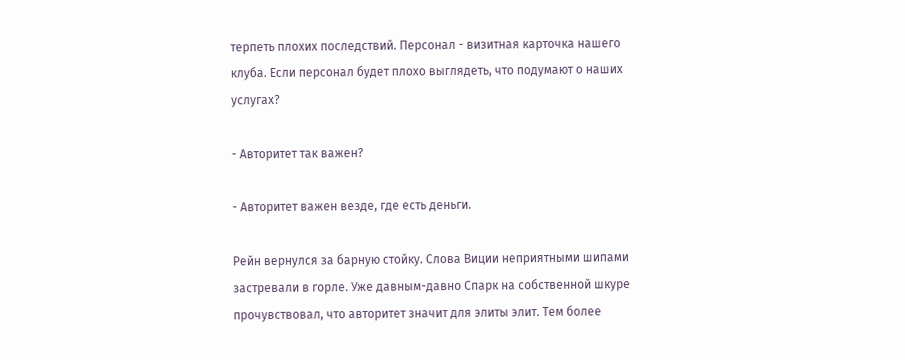терпеть плохих последствий. Персонал - визитная карточка нашего клуба. Если персонал будет плохо выглядеть, что подумают о наших услугах?

- Авторитет так важен?

- Авторитет важен везде, где есть деньги.

Рейн вернулся за барную стойку. Слова Виции неприятными шипами застревали в горле. Уже давным-давно Спарк на собственной шкуре прочувствовал, что авторитет значит для элиты элит. Тем более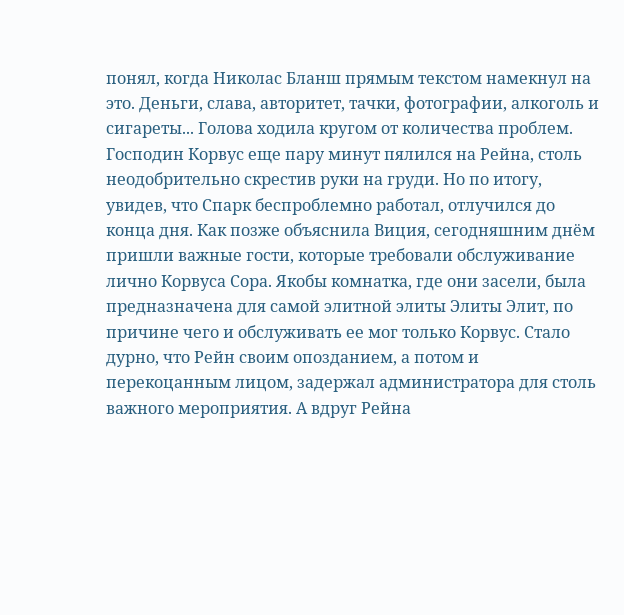понял, когда Николас Бланш прямым текстом намекнул на это. Деньги, слава, авторитет, тачки, фотографии, алкоголь и сигареты... Голова ходила кругом от количества проблем. Господин Корвус еще пару минут пялился на Рейна, столь неодобрительно скрестив руки на груди. Но по итогу, увидев, что Спарк беспроблемно работал, отлучился до конца дня. Как позже объяснила Виция, сегодняшним днём пришли важные гости, которые требовали обслуживание лично Корвуса Сора. Якобы комнатка, где они засели, была предназначена для самой элитной элиты Элиты Элит, по причине чего и обслуживать ее мог только Корвус. Стало дурно, что Рейн своим опозданием, а потом и перекоцанным лицом, задержал администратора для столь важного мероприятия. А вдруг Рейна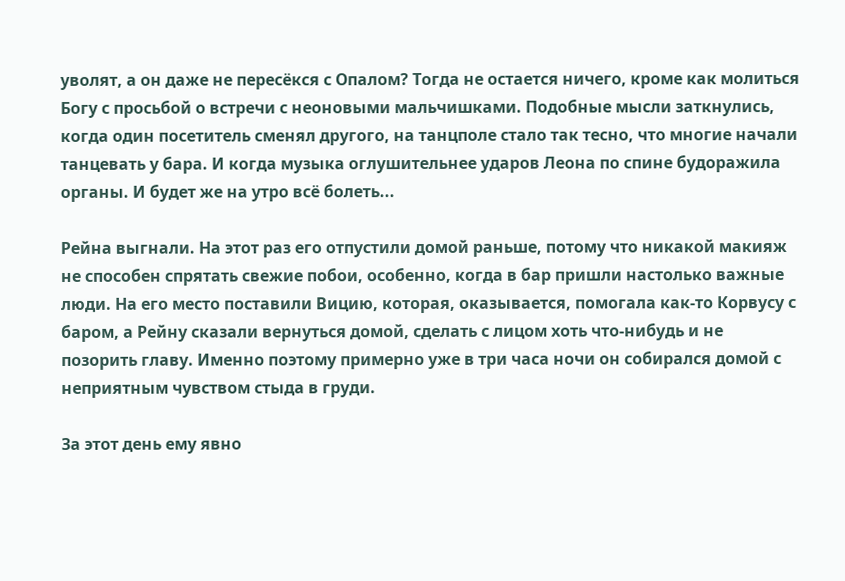уволят, а он даже не пересёкся с Опалом? Тогда не остается ничего, кроме как молиться Богу с просьбой о встречи с неоновыми мальчишками. Подобные мысли заткнулись, когда один посетитель сменял другого, на танцполе стало так тесно, что многие начали танцевать у бара. И когда музыка оглушительнее ударов Леона по спине будоражила органы. И будет же на утро всё болеть...

Рейна выгнали. На этот раз его отпустили домой раньше, потому что никакой макияж не способен спрятать свежие побои, особенно, когда в бар пришли настолько важные люди. На его место поставили Вицию, которая, оказывается, помогала как-то Корвусу с баром, а Рейну сказали вернуться домой, сделать с лицом хоть что-нибудь и не позорить главу. Именно поэтому примерно уже в три часа ночи он собирался домой с неприятным чувством стыда в груди.

За этот день ему явно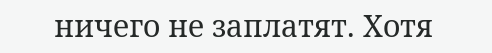ничего не заплатят. Хотя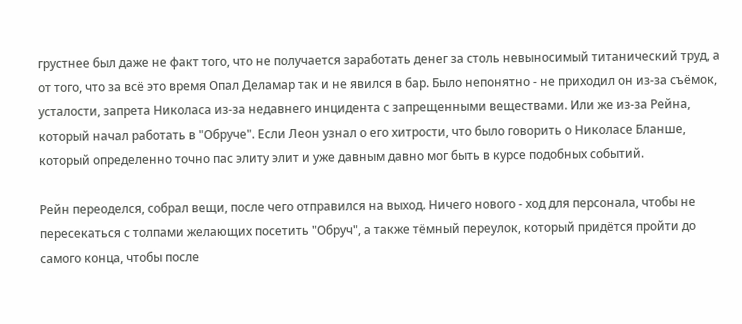грустнее был даже не факт того, что не получается заработать денег за столь невыносимый титанический труд, а от того, что за всё это время Опал Деламар так и не явился в бар. Было непонятно - не приходил он из-за съёмок, усталости, запрета Николаса из-за недавнего инцидента с запрещенными веществами. Или же из-за Рейна, который начал работать в "Обруче". Если Леон узнал о его хитрости, что было говорить о Николасе Бланше, который определенно точно пас элиту элит и уже давным давно мог быть в курсе подобных событий.

Рейн переоделся, собрал вещи, после чего отправился на выход. Ничего нового - ход для персонала, чтобы не пересекаться с толпами желающих посетить "Обруч", а также тёмный переулок, который придётся пройти до самого конца, чтобы после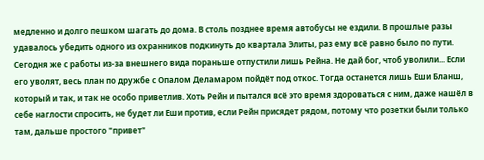медленно и долго пешком шагать до дома. В столь позднее время автобусы не ездили. В прошлые разы удавалось убедить одного из охранников подкинуть до квартала Элиты, раз ему всё равно было по пути. Сегодня же с работы из-за внешнего вида пораньше отпустили лишь Рейна. Не дай бог, чтоб уволили... Если его уволят, весь план по дружбе с Опалом Деламаром пойдёт под откос. Тогда останется лишь Еши Бланш, который и так, и так не особо приветлив. Хоть Рейн и пытался всё это время здороваться с ним, даже нашёл в себе наглости спросить, не будет ли Еши против, если Рейн присядет рядом, потому что розетки были только там, дальше простого "привет"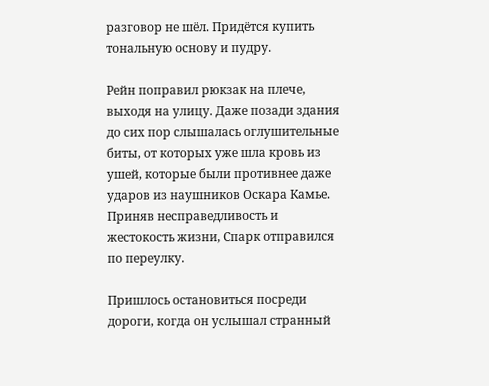разговор не шёл. Придётся купить тональную основу и пудру.

Рейн поправил рюкзак на плече, выходя на улицу. Даже позади здания до сих пор слышалась оглушительные биты, от которых уже шла кровь из ушей, которые были противнее даже ударов из наушников Оскара Камье. Приняв несправедливость и жестокость жизни, Спарк отправился по переулку.

Пришлось остановиться посреди дороги, когда он услышал странный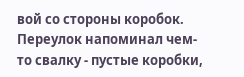вой со стороны коробок. Переулок напоминал чем-то свалку - пустые коробки,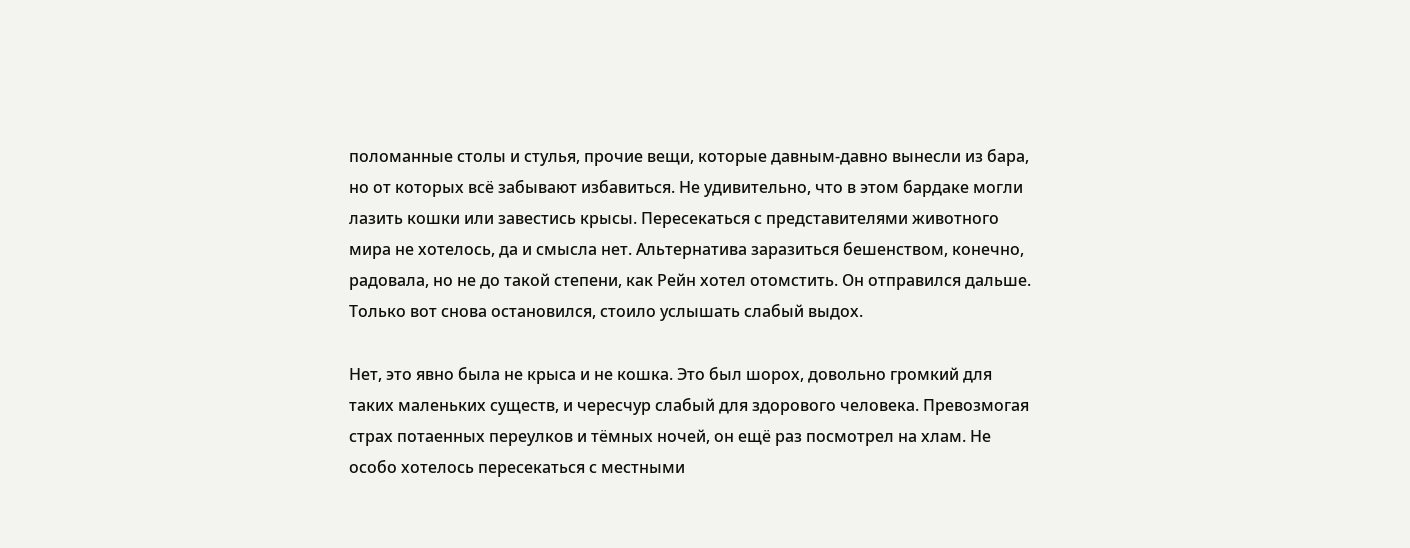поломанные столы и стулья, прочие вещи, которые давным-давно вынесли из бара, но от которых всё забывают избавиться. Не удивительно, что в этом бардаке могли лазить кошки или завестись крысы. Пересекаться с представителями животного мира не хотелось, да и смысла нет. Альтернатива заразиться бешенством, конечно, радовала, но не до такой степени, как Рейн хотел отомстить. Он отправился дальше. Только вот снова остановился, стоило услышать слабый выдох.

Нет, это явно была не крыса и не кошка. Это был шорох, довольно громкий для таких маленьких существ, и чересчур слабый для здорового человека. Превозмогая страх потаенных переулков и тёмных ночей, он ещё раз посмотрел на хлам. Не особо хотелось пересекаться с местными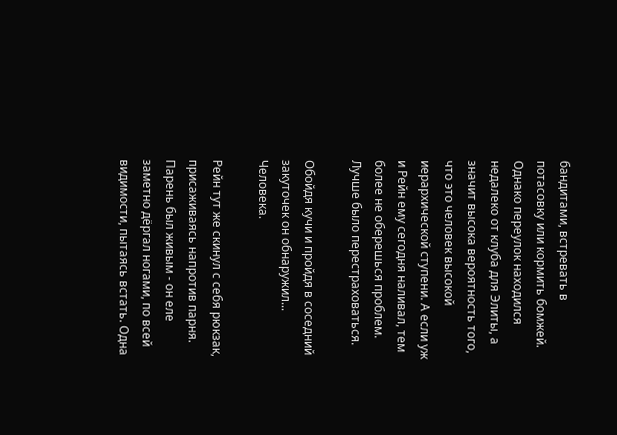бандитами, встревать в потасовку или кормить бомжей. Однако переулок находился недалеко от клуба для Элиты, а значит высока вероятность того, что это человек высокой иерархической ступени. А если уж и Рейн ему сегодня наливал, тем более не оберешься проблем. Лучше было перестраховаться.

Обойдя кучи и пройдя в соседний закуточек он обнаружил... Человека.

Рейн тут же скинул с себя рюкзак, присаживаясь напротив парня. Парень был живым - он еле заметно дёргал ногами, по всей видимости, пытаясь встать. Одна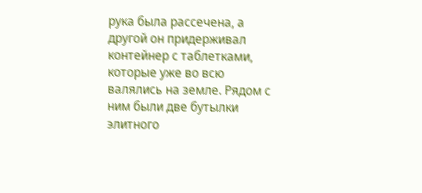рука была рассечена, а другой он придерживал контейнер с таблетками, которые уже во всю валялись на земле. Рядом с ним были две бутылки элитного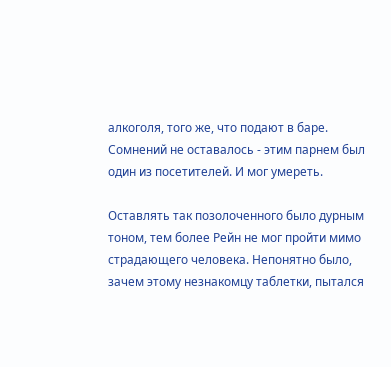алкоголя, того же, что подают в баре. Сомнений не оставалось - этим парнем был один из посетителей. И мог умереть.

Оставлять так позолоченного было дурным тоном, тем более Рейн не мог пройти мимо страдающего человека. Непонятно было, зачем этому незнакомцу таблетки, пытался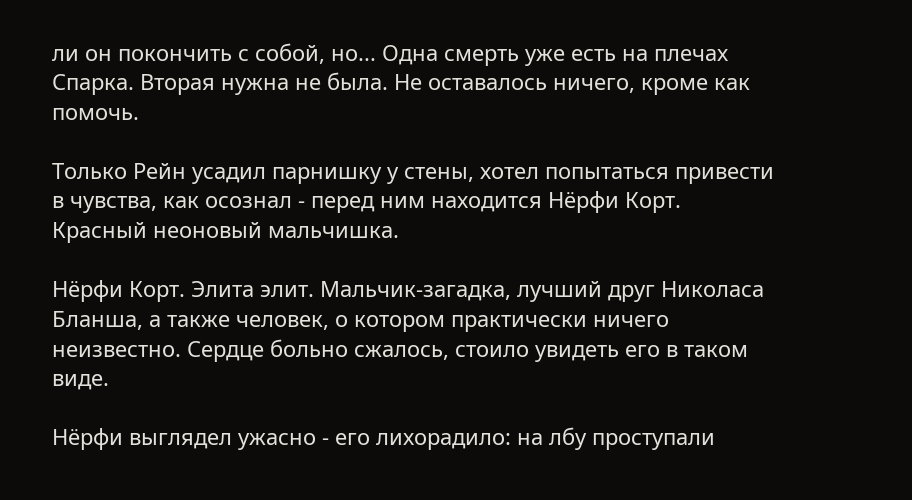ли он покончить с собой, но... Одна смерть уже есть на плечах Спарка. Вторая нужна не была. Не оставалось ничего, кроме как помочь.

Только Рейн усадил парнишку у стены, хотел попытаться привести в чувства, как осознал - перед ним находится Нёрфи Корт. Красный неоновый мальчишка.

Нёрфи Корт. Элита элит. Мальчик-загадка, лучший друг Николаса Бланша, а также человек, о котором практически ничего неизвестно. Сердце больно сжалось, стоило увидеть его в таком виде.

Нёрфи выглядел ужасно - его лихорадило: на лбу проступали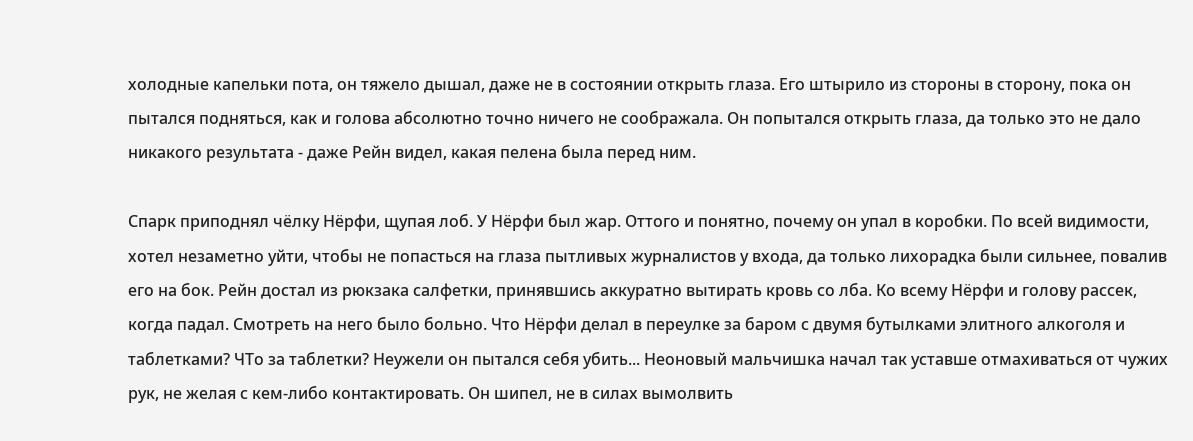холодные капельки пота, он тяжело дышал, даже не в состоянии открыть глаза. Его штырило из стороны в сторону, пока он пытался подняться, как и голова абсолютно точно ничего не соображала. Он попытался открыть глаза, да только это не дало никакого результата - даже Рейн видел, какая пелена была перед ним.

Спарк приподнял чёлку Нёрфи, щупая лоб. У Нёрфи был жар. Оттого и понятно, почему он упал в коробки. По всей видимости, хотел незаметно уйти, чтобы не попасться на глаза пытливых журналистов у входа, да только лихорадка были сильнее, повалив его на бок. Рейн достал из рюкзака салфетки, принявшись аккуратно вытирать кровь со лба. Ко всему Нёрфи и голову рассек, когда падал. Смотреть на него было больно. Что Нёрфи делал в переулке за баром с двумя бутылками элитного алкоголя и таблетками? ЧТо за таблетки? Неужели он пытался себя убить... Неоновый мальчишка начал так уставше отмахиваться от чужих рук, не желая с кем-либо контактировать. Он шипел, не в силах вымолвить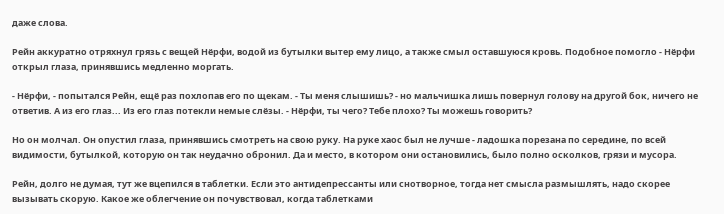даже слова.

Рейн аккуратно отряхнул грязь с вещей Нёрфи, водой из бутылки вытер ему лицо, а также смыл оставшуюся кровь. Подобное помогло - Нёрфи открыл глаза, принявшись медленно моргать.

- Нёрфи, - попытался Рейн, ещё раз похлопав его по щекам. - Ты меня слышишь? - но мальчишка лишь повернул голову на другой бок, ничего не ответив. А из его глаз... Из его глаз потекли немые слёзы. - Нёрфи, ты чего? Тебе плохо? Ты можешь говорить?

Но он молчал. Он опустил глаза, принявшись смотреть на свою руку. На руке хаос был не лучше - ладошка порезана по середине, по всей видимости, бутылкой, которую он так неудачно обронил. Да и место, в котором они остановились, было полно осколков, грязи и мусора.

Рейн, долго не думая, тут же вцепился в таблетки. Если это антидепрессанты или снотворное, тогда нет смысла размышлять, надо скорее вызывать скорую. Какое же облегчение он почувствовал, когда таблетками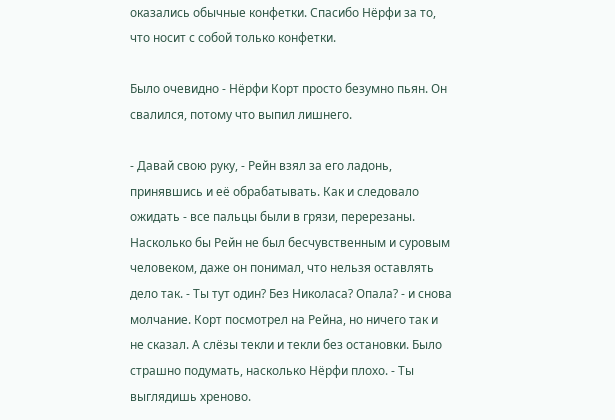оказались обычные конфетки. Спасибо Нёрфи за то, что носит с собой только конфетки.

Было очевидно - Нёрфи Корт просто безумно пьян. Он свалился, потому что выпил лишнего.

- Давай свою руку, - Рейн взял за его ладонь, принявшись и её обрабатывать. Как и следовало ожидать - все пальцы были в грязи, перерезаны. Насколько бы Рейн не был бесчувственным и суровым человеком, даже он понимал, что нельзя оставлять дело так. - Ты тут один? Без Николаса? Опала? - и снова молчание. Корт посмотрел на Рейна, но ничего так и не сказал. А слёзы текли и текли без остановки. Было страшно подумать, насколько Нёрфи плохо. - Ты выглядишь хреново.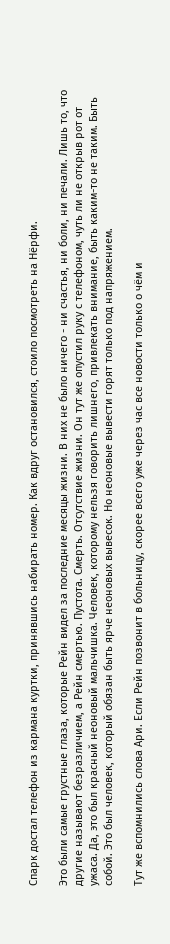Спарк достал телефон из кармана куртки, принявшись набирать номер. Как вдруг остановился, стоило посмотреть на Нёрфи.

Это были самые грустные глаза, которые Рейн видел за последние месяцы жизни. В них не было ничего - ни счастья, ни боли, ни печали. Лишь то, что другие называют безразличием, а Рейн смертью. Пустота. Смерть. Отсутствие жизни. Он тут же опустил руку с телефоном, чуть ли не открыв рот от ужаса. Да, это был красный неоновый мальчишка. Человек, которому нельзя говорить лишнего, привлекать внимание, быть каким-то не таким. Быть собой. Это был человек, который обязан быть ярче неоновых вывесок. Но неоновые вывести горят только под напряжением.

Тут же вспомнились слова Ари. Если Рейн позвонит в больницу, скорее всего уже через час все новости только о чём и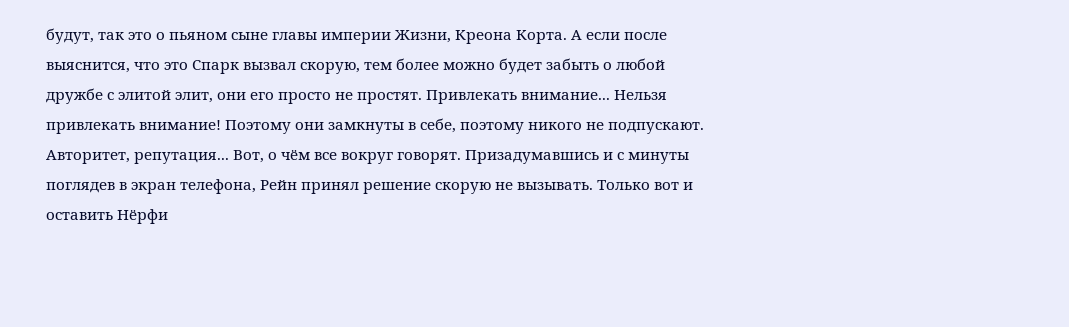будут, так это о пьяном сыне главы империи Жизни, Креона Корта. А если после выяснится, что это Спарк вызвал скорую, тем более можно будет забыть о любой дружбе с элитой элит, они его просто не простят. Привлекать внимание... Нельзя привлекать внимание! Поэтому они замкнуты в себе, поэтому никого не подпускают. Авторитет, репутация... Вот, о чём все вокруг говорят. Призадумавшись и с минуты поглядев в экран телефона, Рейн принял решение скорую не вызывать. Только вот и оставить Нёрфи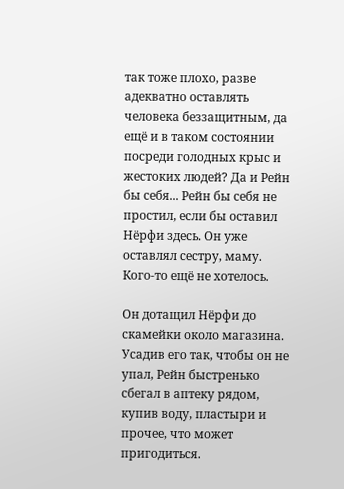так тоже плохо, разве адекватно оставлять человека беззащитным, да ещё и в таком состоянии посреди голодных крыс и жестоких людей? Да и Рейн бы себя... Рейн бы себя не простил, если бы оставил Нёрфи здесь. Он уже оставлял сестру, маму. Кого-то ещё не хотелось.

Он дотащил Нёрфи до скамейки около магазина. Усадив его так, чтобы он не упал, Рейн быстренько сбегал в аптеку рядом, купив воду, пластыри и прочее, что может пригодиться.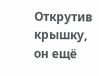Открутив крышку, он ещё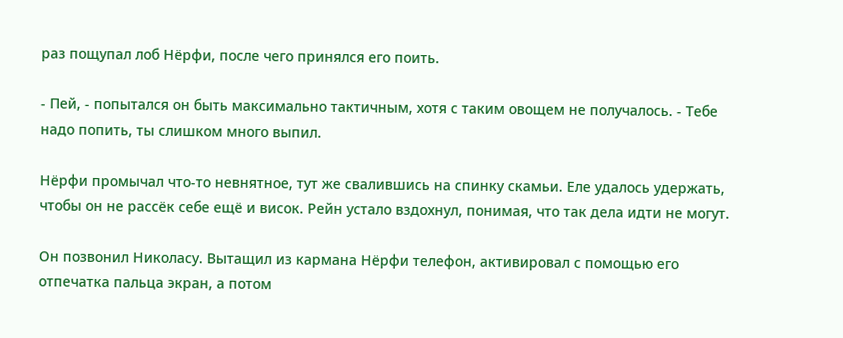раз пощупал лоб Нёрфи, после чего принялся его поить.

- Пей, - попытался он быть максимально тактичным, хотя с таким овощем не получалось. - Тебе надо попить, ты слишком много выпил.

Нёрфи промычал что-то невнятное, тут же свалившись на спинку скамьи. Еле удалось удержать, чтобы он не рассёк себе ещё и висок. Рейн устало вздохнул, понимая, что так дела идти не могут.

Он позвонил Николасу. Вытащил из кармана Нёрфи телефон, активировал с помощью его отпечатка пальца экран, а потом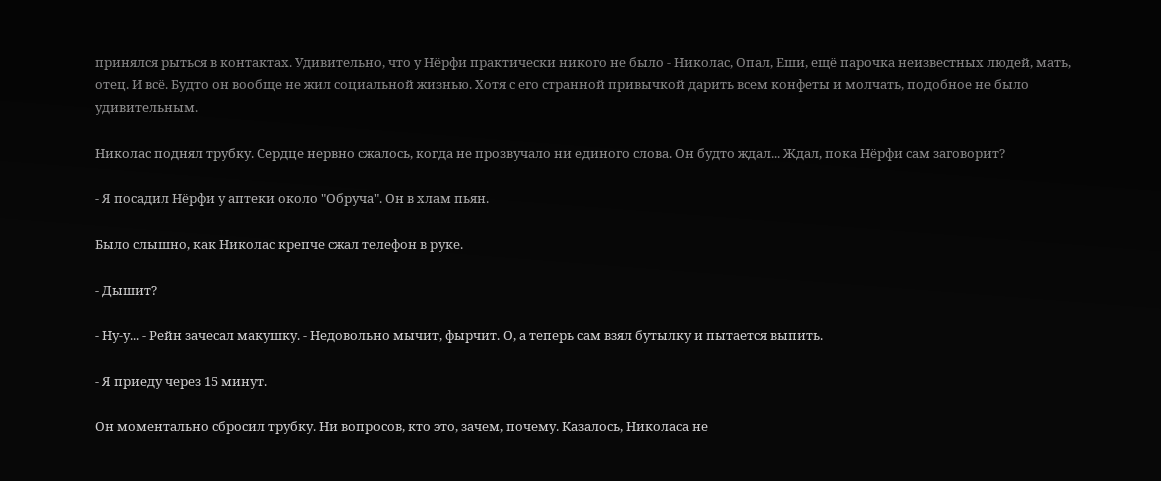принялся рыться в контактах. Удивительно, что у Нёрфи практически никого не было - Николас, Опал, Еши, ещё парочка неизвестных людей, мать, отец. И всё. Будто он вообще не жил социальной жизнью. Хотя с его странной привычкой дарить всем конфеты и молчать, подобное не было удивительным.

Николас поднял трубку. Сердце нервно сжалось, когда не прозвучало ни единого слова. Он будто ждал... Ждал, пока Нёрфи сам заговорит?

- Я посадил Нёрфи у аптеки около "Обруча". Он в хлам пьян.

Было слышно, как Николас крепче сжал телефон в руке.

- Дышит?

- Ну-у... - Рейн зачесал макушку. - Недовольно мычит, фырчит. О, а теперь сам взял бутылку и пытается выпить.

- Я приеду через 15 минут.

Он моментально сбросил трубку. Ни вопросов, кто это, зачем, почему. Казалось, Николаса не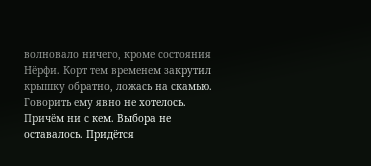волновало ничего, кроме состояния Нёрфи. Корт тем временем закрутил крышку обратно, ложась на скамью. Говорить ему явно не хотелось. Причём ни с кем. Выбора не оставалось. Придётся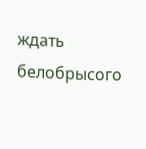ждать белобрысого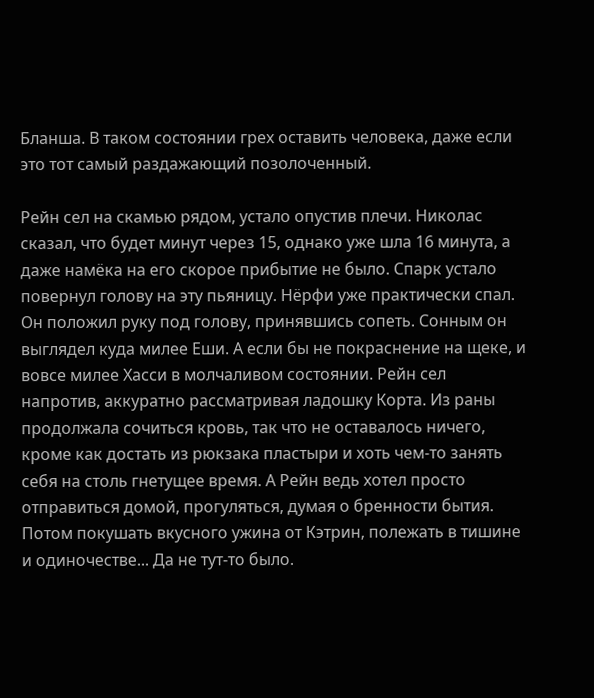Бланша. В таком состоянии грех оставить человека, даже если это тот самый раздажающий позолоченный.

Рейн сел на скамью рядом, устало опустив плечи. Николас сказал, что будет минут через 15, однако уже шла 16 минута, а даже намёка на его скорое прибытие не было. Спарк устало повернул голову на эту пьяницу. Нёрфи уже практически спал. Он положил руку под голову, принявшись сопеть. Сонным он выглядел куда милее Еши. А если бы не покраснение на щеке, и вовсе милее Хасси в молчаливом состоянии. Рейн сел напротив, аккуратно рассматривая ладошку Корта. Из раны продолжала сочиться кровь, так что не оставалось ничего, кроме как достать из рюкзака пластыри и хоть чем-то занять себя на столь гнетущее время. А Рейн ведь хотел просто отправиться домой, прогуляться, думая о бренности бытия. Потом покушать вкусного ужина от Кэтрин, полежать в тишине и одиночестве... Да не тут-то было.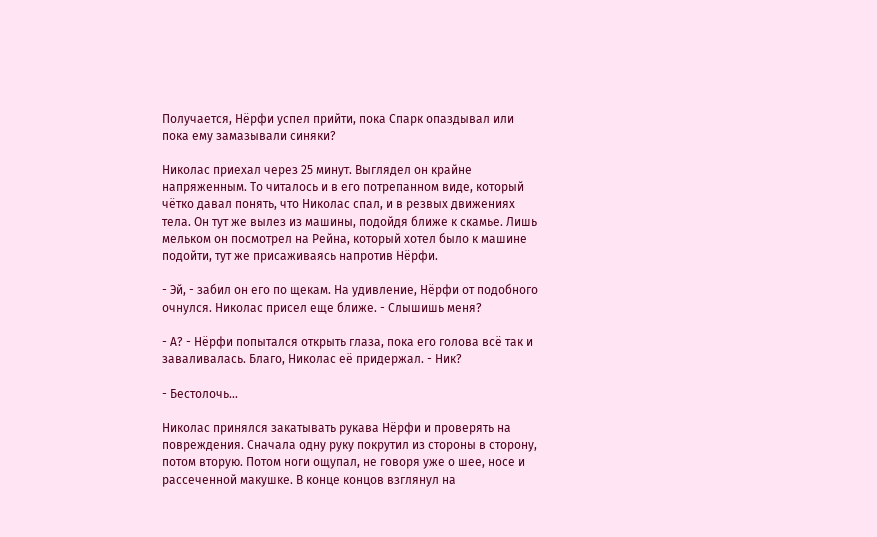Получается, Нёрфи успел прийти, пока Спарк опаздывал или пока ему замазывали синяки?

Николас приехал через 25 минут. Выглядел он крайне напряженным. То читалось и в его потрепанном виде, который чётко давал понять, что Николас спал, и в резвых движениях тела. Он тут же вылез из машины, подойдя ближе к скамье. Лишь мельком он посмотрел на Рейна, который хотел было к машине подойти, тут же присаживаясь напротив Нёрфи.

- Эй, - забил он его по щекам. На удивление, Нёрфи от подобного очнулся. Николас присел еще ближе. - Слышишь меня?

- А? - Нёрфи попытался открыть глаза, пока его голова всё так и заваливалась. Благо, Николас её придержал. - Ник?

- Бестолочь...

Николас принялся закатывать рукава Нёрфи и проверять на повреждения. Сначала одну руку покрутил из стороны в сторону, потом вторую. Потом ноги ощупал, не говоря уже о шее, носе и рассеченной макушке. В конце концов взглянул на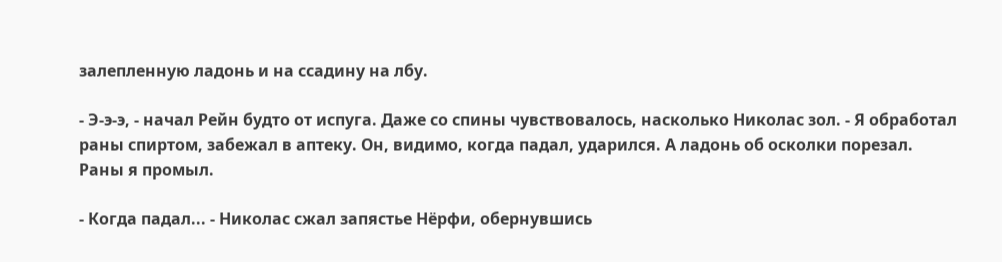залепленную ладонь и на ссадину на лбу.

- Э-э-э, - начал Рейн будто от испуга. Даже со спины чувствовалось, насколько Николас зол. - Я обработал раны спиртом, забежал в аптеку. Он, видимо, когда падал, ударился. А ладонь об осколки порезал. Раны я промыл.

- Когда падал... - Николас сжал запястье Нёрфи, обернувшись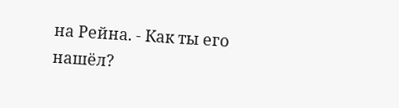на Рейна. - Как ты его нашёл?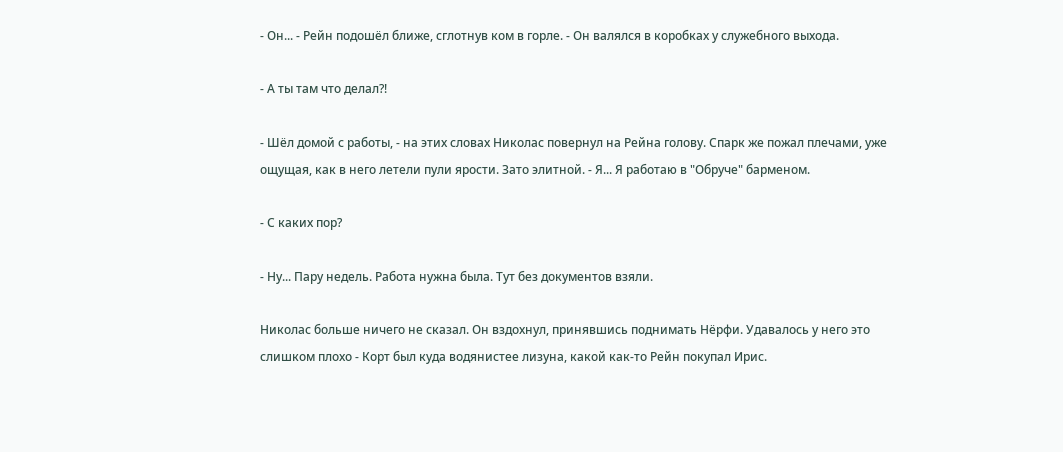- Он... - Рейн подошёл ближе, сглотнув ком в горле. - Он валялся в коробках у служебного выхода.

- А ты там что делал?!

- Шёл домой с работы, - на этих словах Николас повернул на Рейна голову. Спарк же пожал плечами, уже ощущая, как в него летели пули ярости. Зато элитной. - Я... Я работаю в "Обруче" барменом.

- С каких пор?

- Ну... Пару недель. Работа нужна была. Тут без документов взяли.

Николас больше ничего не сказал. Он вздохнул, принявшись поднимать Нёрфи. Удавалось у него это слишком плохо - Корт был куда водянистее лизуна, какой как-то Рейн покупал Ирис.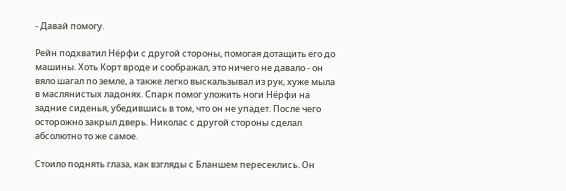- Давай помогу.

Рейн подхватил Нёрфи с другой стороны, помогая дотащить его до машины. Хоть Корт вроде и соображал, это ничего не давало - он вяло шагал по земле, а также легко выскальзывал из рук, хуже мыла в маслянистых ладонях. Спарк помог уложить ноги Нёрфи на задние сиденья, убедившись в том, что он не упадет. После чего осторожно закрыл дверь. Николас с другой стороны сделал абсолютно то же самое.

Стоило поднять глаза, как взгляды с Бланшем пересеклись. Он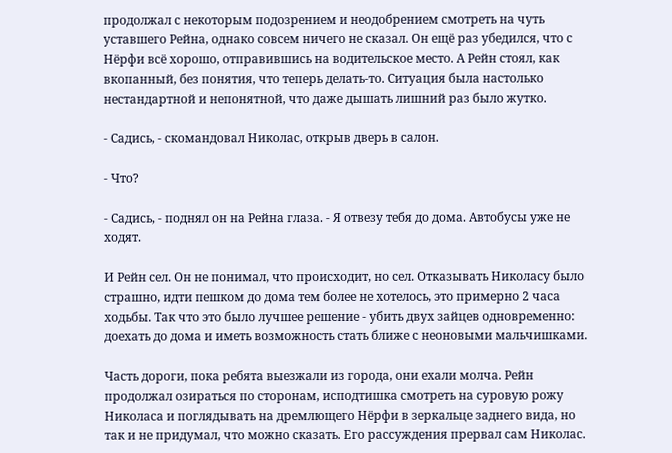продолжал с некоторым подозрением и неодобрением смотреть на чуть уставшего Рейна, однако совсем ничего не сказал. Он ещё раз убедился, что с Нёрфи всё хорошо, отправившись на водительское место. А Рейн стоял, как вкопанный, без понятия, что теперь делать-то. Ситуация была настолько нестандартной и непонятной, что даже дышать лишний раз было жутко.

- Садись, - скомандовал Николас, открыв дверь в салон.

- Что?

- Садись, - поднял он на Рейна глаза. - Я отвезу тебя до дома. Автобусы уже не ходят.

И Рейн сел. Он не понимал, что происходит, но сел. Отказывать Николасу было страшно, идти пешком до дома тем более не хотелось, это примерно 2 часа ходьбы. Так что это было лучшее решение - убить двух зайцев одновременно: доехать до дома и иметь возможность стать ближе с неоновыми мальчишками.

Часть дороги, пока ребята выезжали из города, они ехали молча. Рейн продолжал озираться по сторонам, исподтишка смотреть на суровую рожу Николаса и поглядывать на дремлющего Нёрфи в зеркальце заднего вида, но так и не придумал, что можно сказать. Его рассуждения прервал сам Николас.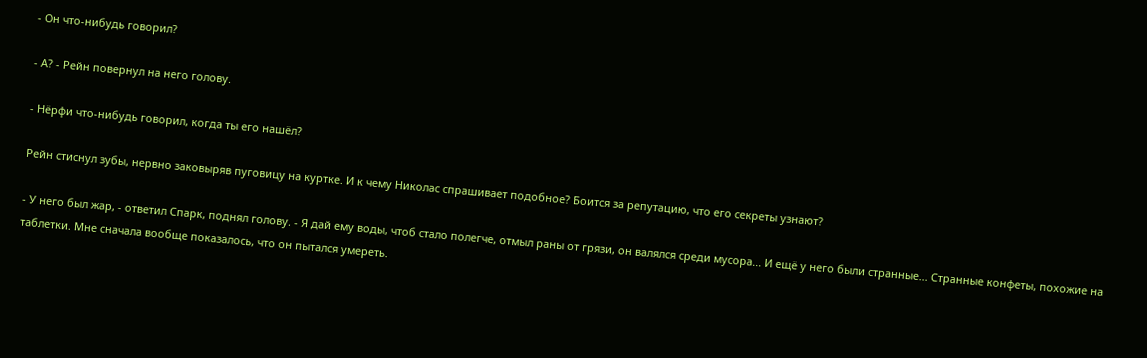- Он что-нибудь говорил?

- А? - Рейн повернул на него голову.

- Нёрфи что-нибудь говорил, когда ты его нашёл?

Рейн стиснул зубы, нервно заковыряв пуговицу на куртке. И к чему Николас спрашивает подобное? Боится за репутацию, что его секреты узнают?

- У него был жар, - ответил Спарк, поднял голову. - Я дай ему воды, чтоб стало полегче, отмыл раны от грязи, он валялся среди мусора... И ещё у него были странные... Странные конфеты, похожие на таблетки. Мне сначала вообще показалось, что он пытался умереть.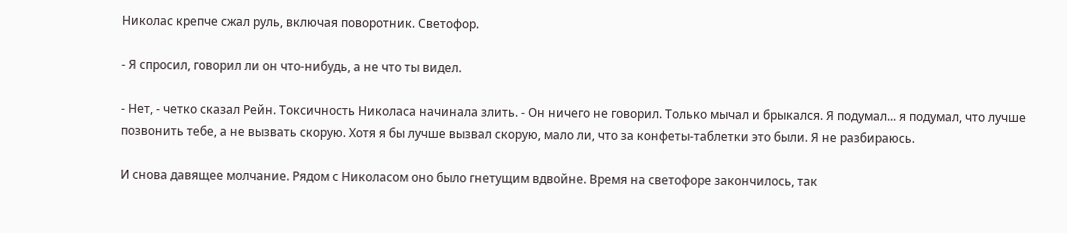Николас крепче сжал руль, включая поворотник. Светофор.

- Я спросил, говорил ли он что-нибудь, а не что ты видел.

- Нет, - четко сказал Рейн. Токсичность Николаса начинала злить. - Он ничего не говорил. Только мычал и брыкался. Я подумал... я подумал, что лучше позвонить тебе, а не вызвать скорую. Хотя я бы лучше вызвал скорую, мало ли, что за конфеты-таблетки это были. Я не разбираюсь.

И снова давящее молчание. Рядом с Николасом оно было гнетущим вдвойне. Время на светофоре закончилось, так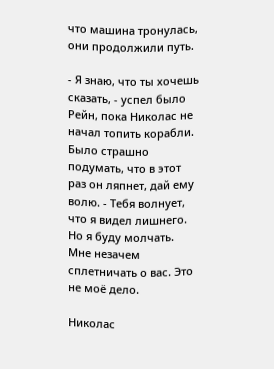что машина тронулась, они продолжили путь.

- Я знаю, что ты хочешь сказать, - успел было Рейн, пока Николас не начал топить корабли. Было страшно подумать, что в этот раз он ляпнет, дай ему волю. - Тебя волнует, что я видел лишнего. Но я буду молчать. Мне незачем сплетничать о вас. Это не моё дело.

Николас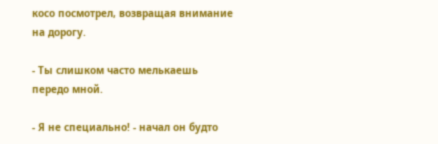косо посмотрел, возвращая внимание на дорогу.

- Ты слишком часто мелькаешь передо мной.

- Я не специально! - начал он будто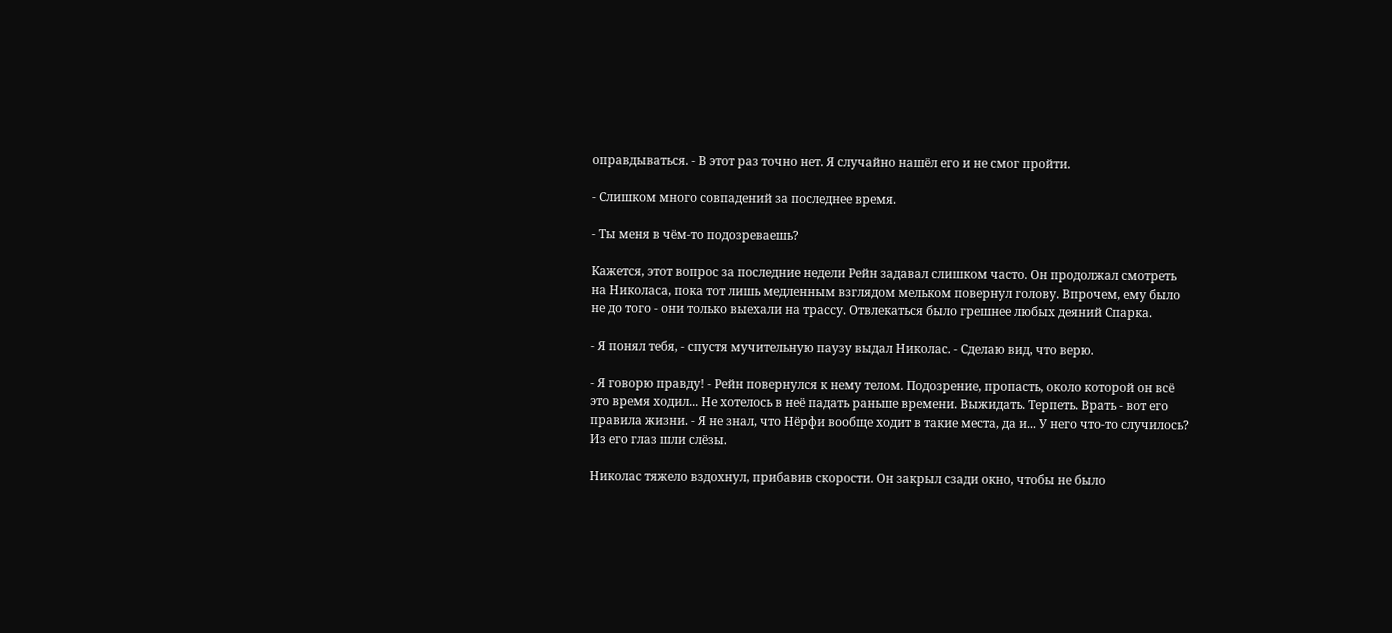оправдываться. - В этот раз точно нет. Я случайно нашёл его и не смог пройти.

- Слишком много совпадений за последнее время.

- Ты меня в чём-то подозреваешь?

Кажется, этот вопрос за последние недели Рейн задавал слишком часто. Он продолжал смотреть на Николаса, пока тот лишь медленным взглядом мельком повернул голову. Впрочем, ему было не до того - они только выехали на трассу. Отвлекаться было грешнее любых деяний Спарка.

- Я понял тебя, - спустя мучительную паузу выдал Николас. - Сделаю вид, что верю.

- Я говорю правду! - Рейн повернулся к нему телом. Подозрение, пропасть, около которой он всё это время ходил... Не хотелось в неё падать раньше времени. Выжидать. Терпеть. Врать - вот его правила жизни. - Я не знал, что Нёрфи вообще ходит в такие места, да и... У него что-то случилось? Из его глаз шли слёзы.

Николас тяжело вздохнул, прибавив скорости. Он закрыл сзади окно, чтобы не было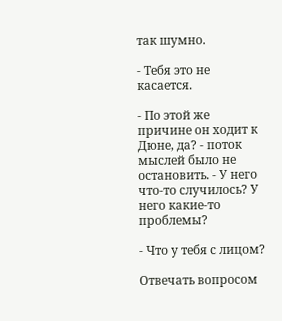так шумно.

- Тебя это не касается.

- По этой же причине он ходит к Дюне, да? - поток мыслей было не остановить. - У него что-то случилось? У него какие-то проблемы?

- Что у тебя с лицом?

Отвечать вопросом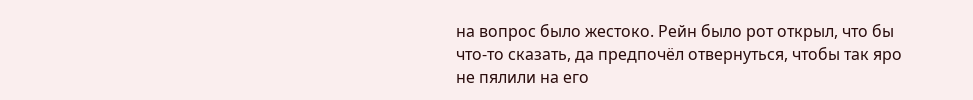на вопрос было жестоко. Рейн было рот открыл, что бы что-то сказать, да предпочёл отвернуться, чтобы так яро не пялили на его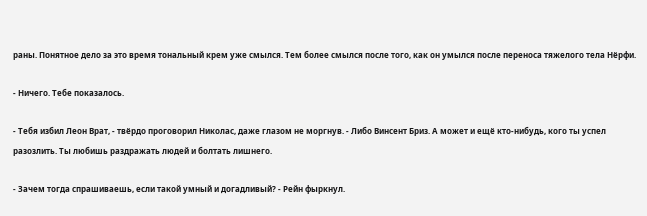раны. Понятное дело за это время тональный крем уже смылся. Тем более смылся после того, как он умылся после переноса тяжелого тела Нёрфи.

- Ничего. Тебе показалось.

- Тебя избил Леон Врат, - твёрдо проговорил Николас, даже глазом не моргнув. - Либо Винсент Бриз. А может и ещё кто-нибудь, кого ты успел разозлить. Ты любишь раздражать людей и болтать лишнего.

- Зачем тогда спрашиваешь, если такой умный и догадливый? - Рейн фыркнул.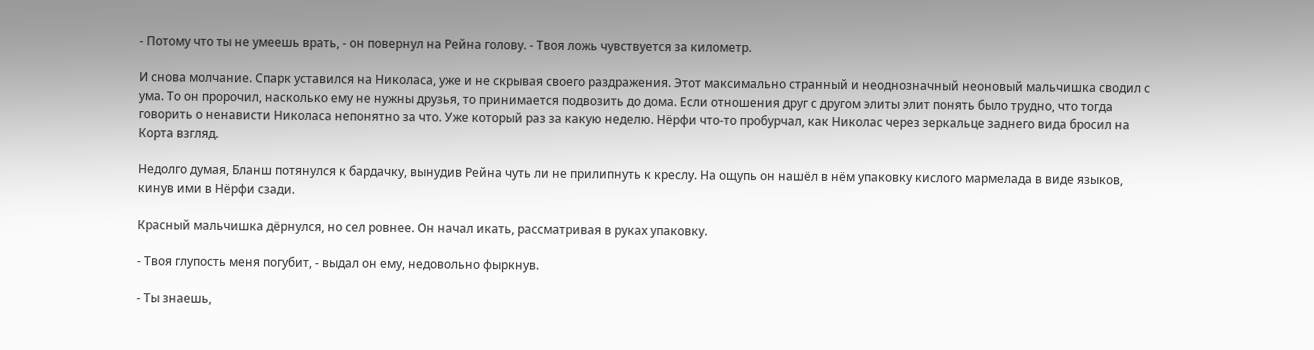- Потому что ты не умеешь врать, - он повернул на Рейна голову. - Твоя ложь чувствуется за километр.

И снова молчание. Спарк уставился на Николаса, уже и не скрывая своего раздражения. Этот максимально странный и неоднозначный неоновый мальчишка сводил с ума. То он пророчил, насколько ему не нужны друзья, то принимается подвозить до дома. Если отношения друг с другом элиты элит понять было трудно, что тогда говорить о ненависти Николаса непонятно за что. Уже который раз за какую неделю. Нёрфи что-то пробурчал, как Николас через зеркальце заднего вида бросил на Корта взгляд.

Недолго думая, Бланш потянулся к бардачку, вынудив Рейна чуть ли не прилипнуть к креслу. На ощупь он нашёл в нём упаковку кислого мармелада в виде языков, кинув ими в Нёрфи сзади.

Красный мальчишка дёрнулся, но сел ровнее. Он начал икать, рассматривая в руках упаковку.

- Твоя глупость меня погубит, - выдал он ему, недовольно фыркнув.

- Ты знаешь,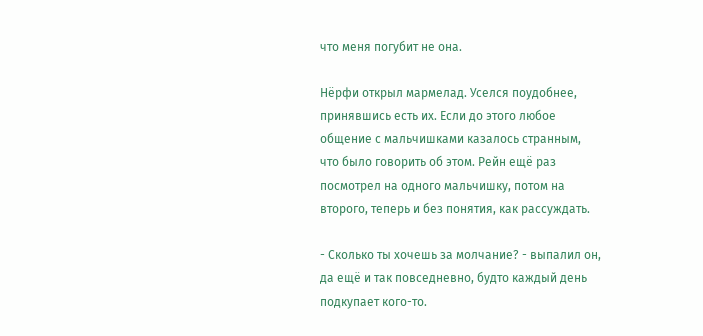что меня погубит не она.

Нёрфи открыл мармелад. Уселся поудобнее, принявшись есть их. Если до этого любое общение с мальчишками казалось странным, что было говорить об этом. Рейн ещё раз посмотрел на одного мальчишку, потом на второго, теперь и без понятия, как рассуждать.

- Сколько ты хочешь за молчание? - выпалил он, да ещё и так повседневно, будто каждый день подкупает кого-то.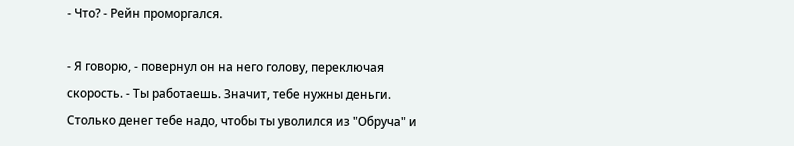- Что? - Рейн проморгался.

- Я говорю, - повернул он на него голову, переключая скорость. - Ты работаешь. Значит, тебе нужны деньги. Столько денег тебе надо, чтобы ты уволился из "Обруча" и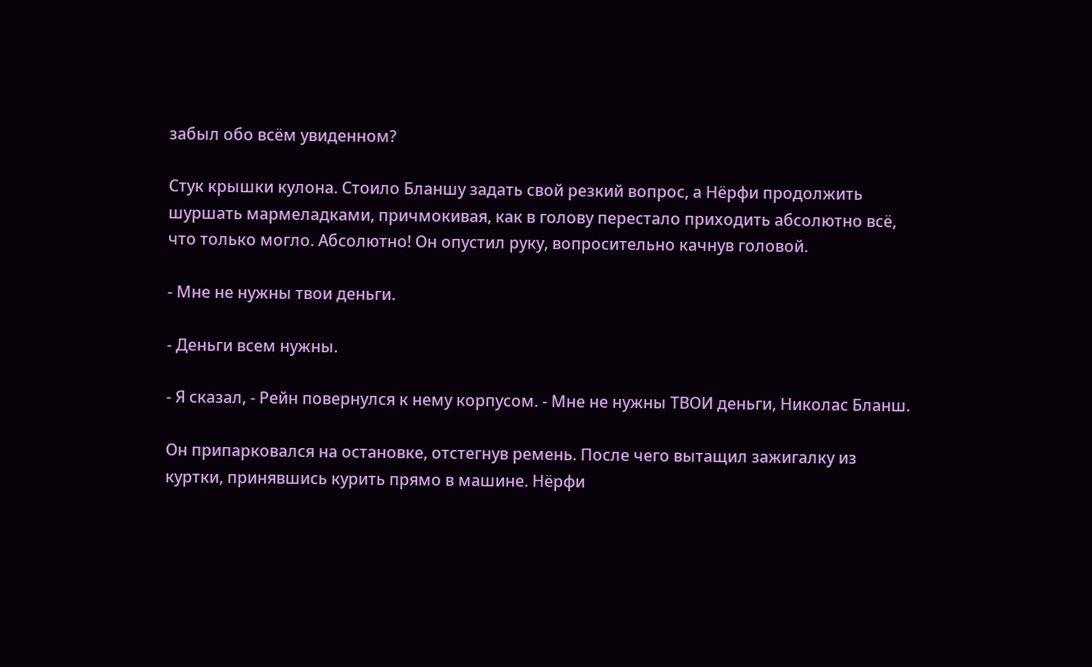забыл обо всём увиденном?

Стук крышки кулона. Стоило Бланшу задать свой резкий вопрос, а Нёрфи продолжить шуршать мармеладками, причмокивая, как в голову перестало приходить абсолютно всё, что только могло. Абсолютно! Он опустил руку, вопросительно качнув головой.

- Мне не нужны твои деньги.

- Деньги всем нужны.

- Я сказал, - Рейн повернулся к нему корпусом. - Мне не нужны ТВОИ деньги, Николас Бланш.

Он припарковался на остановке, отстегнув ремень. После чего вытащил зажигалку из куртки, принявшись курить прямо в машине. Нёрфи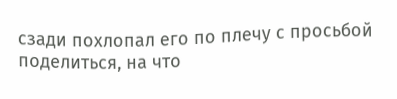сзади похлопал его по плечу с просьбой поделиться, на что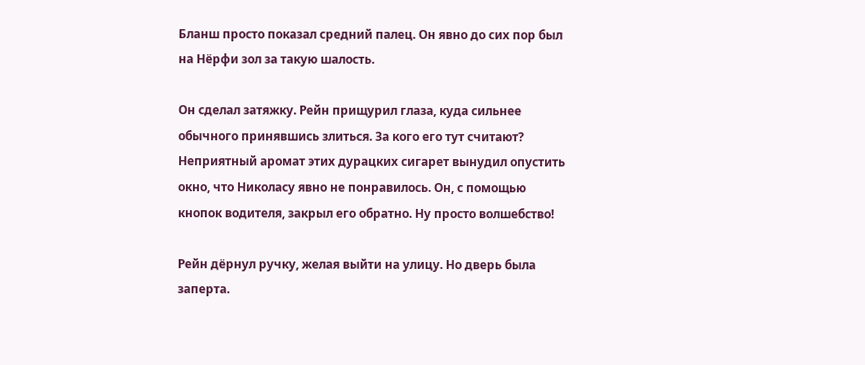Бланш просто показал средний палец. Он явно до сих пор был на Нёрфи зол за такую шалость.

Он сделал затяжку. Рейн прищурил глаза, куда сильнее обычного принявшись злиться. За кого его тут считают? Неприятный аромат этих дурацких сигарет вынудил опустить окно, что Николасу явно не понравилось. Он, с помощью кнопок водителя, закрыл его обратно. Ну просто волшебство!

Рейн дёрнул ручку, желая выйти на улицу. Но дверь была заперта.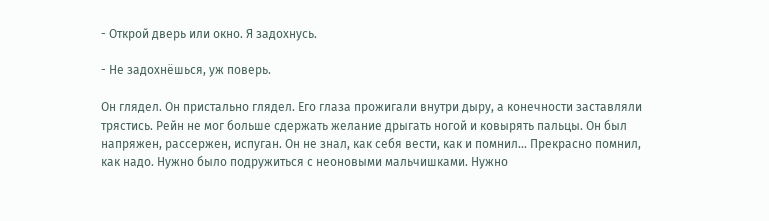- Открой дверь или окно. Я задохнусь.

- Не задохнёшься, уж поверь.

Он глядел. Он пристально глядел. Его глаза прожигали внутри дыру, а конечности заставляли трястись. Рейн не мог больше сдержать желание дрыгать ногой и ковырять пальцы. Он был напряжен, рассержен, испуган. Он не знал, как себя вести, как и помнил... Прекрасно помнил, как надо. Нужно было подружиться с неоновыми мальчишками. Нужно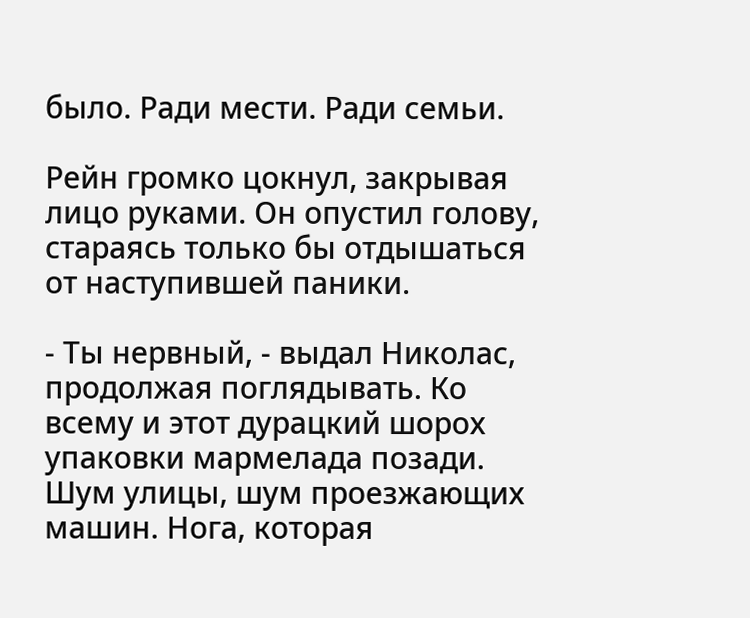было. Ради мести. Ради семьи.

Рейн громко цокнул, закрывая лицо руками. Он опустил голову, стараясь только бы отдышаться от наступившей паники.

- Ты нервный, - выдал Николас, продолжая поглядывать. Ко всему и этот дурацкий шорох упаковки мармелада позади. Шум улицы, шум проезжающих машин. Нога, которая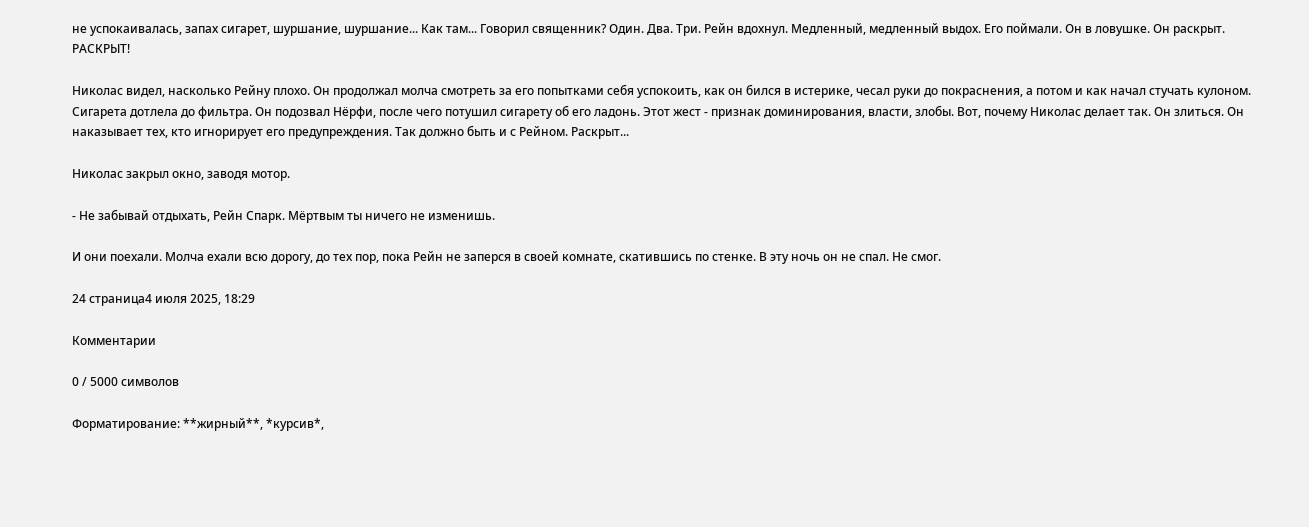не успокаивалась, запах сигарет, шуршание, шуршание... Как там... Говорил священник? Один. Два. Три. Рейн вдохнул. Медленный, медленный выдох. Его поймали. Он в ловушке. Он раскрыт. РАСКРЫТ!

Николас видел, насколько Рейну плохо. Он продолжал молча смотреть за его попытками себя успокоить, как он бился в истерике, чесал руки до покраснения, а потом и как начал стучать кулоном. Сигарета дотлела до фильтра. Он подозвал Нёрфи, после чего потушил сигарету об его ладонь. Этот жест - признак доминирования, власти, злобы. Вот, почему Николас делает так. Он злиться. Он наказывает тех, кто игнорирует его предупреждения. Так должно быть и с Рейном. Раскрыт...

Николас закрыл окно, заводя мотор.

- Не забывай отдыхать, Рейн Спарк. Мёртвым ты ничего не изменишь.

И они поехали. Молча ехали всю дорогу, до тех пор, пока Рейн не заперся в своей комнате, скатившись по стенке. В эту ночь он не спал. Не смог.

24 страница4 июля 2025, 18:29

Комментарии

0 / 5000 символов

Форматирование: **жирный**, *курсив*,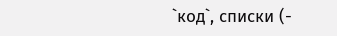`код`, списки (-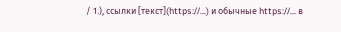/ 1.), ссылки [текст](https://…) и обычные https://… в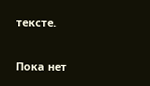тексте.

Пока нет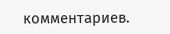комментариев.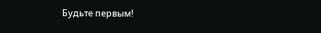Будьте первым!